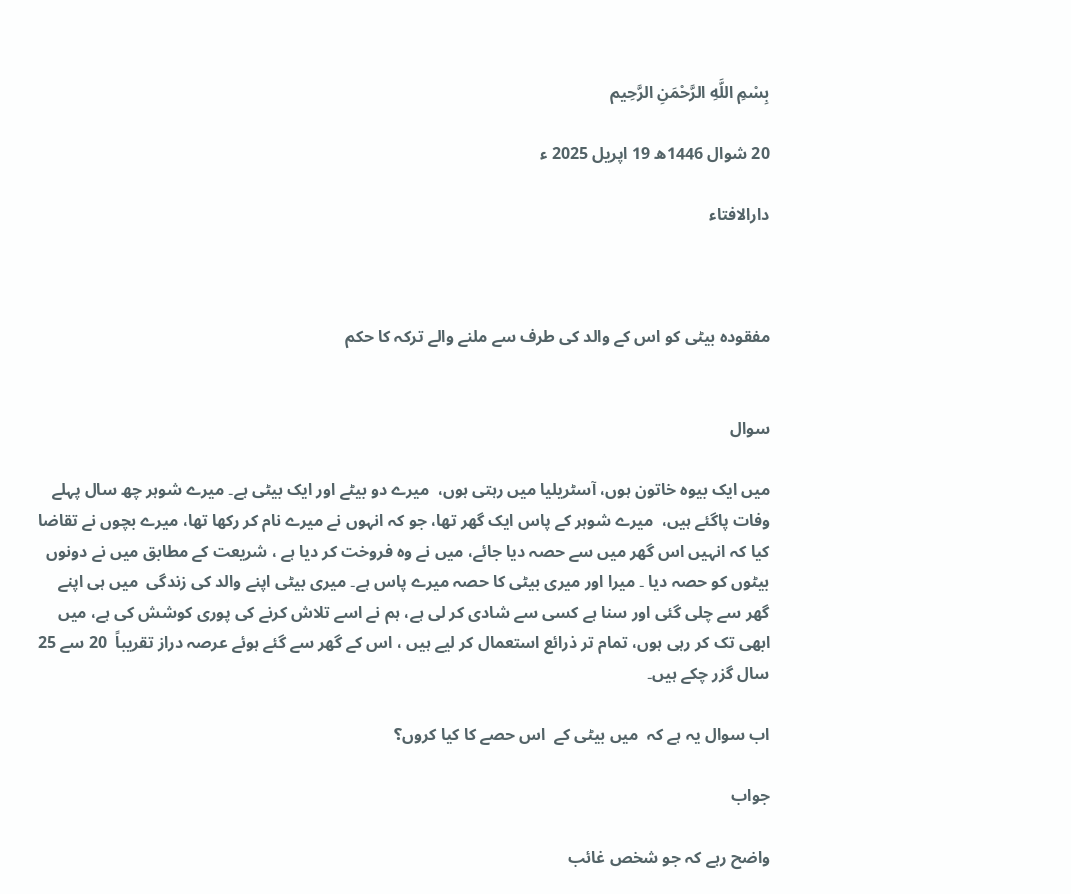بِسْمِ اللَّهِ الرَّحْمَنِ الرَّحِيم

20 شوال 1446ھ 19 اپریل 2025 ء

دارالافتاء



مفقودہ بیٹی کو اس کے والد کی طرف سے ملنے والے ترکہ کا حکم


سوال

میں ایک بیوہ خاتون ہوں، آسٹریلیا میں رہتی ہوں،  میرے دو بیٹے اور ایک بیٹی ہے۔ میرے شوہر چھ سال پہلے وفات پاگئے ہیں،  میرے شوہر کے پاس ایک گھر تھا، جو کہ انہوں نے میرے نام کر رکھا تھا، میرے بچوں نے تقاضا کیا کہ انہیں اس گھر میں سے حصہ دیا جائے، میں نے وہ فروخت کر دیا ہے ، شریعت کے مطابق میں نے دونوں بیٹوں کو حصہ دیا ۔ میرا اور میری بیٹی کا حصہ میرے پاس ہے۔ میری بیٹی اپنے والد کی زندگی  میں ہی اپنے گھر سے چلی گئی اور سنا ہے کسی سے شادی کر لی ہے، ہم نے اسے تلاش کرنے کی پوری کوشش کی ہے، میں ابھی تک کر رہی ہوں، تمام تر ذرائع استعمال کر لیے ہیں ، اس کے گھر سے گئے ہوئے عرصہ دراز تقریباً  20 سے 25  سال گزر چکے ہیں۔

اب سوال یہ ہے کہ  میں بیٹی کے  اس حصے کا کیا کروں؟

جواب

واضح رہے کہ جو شخص غائب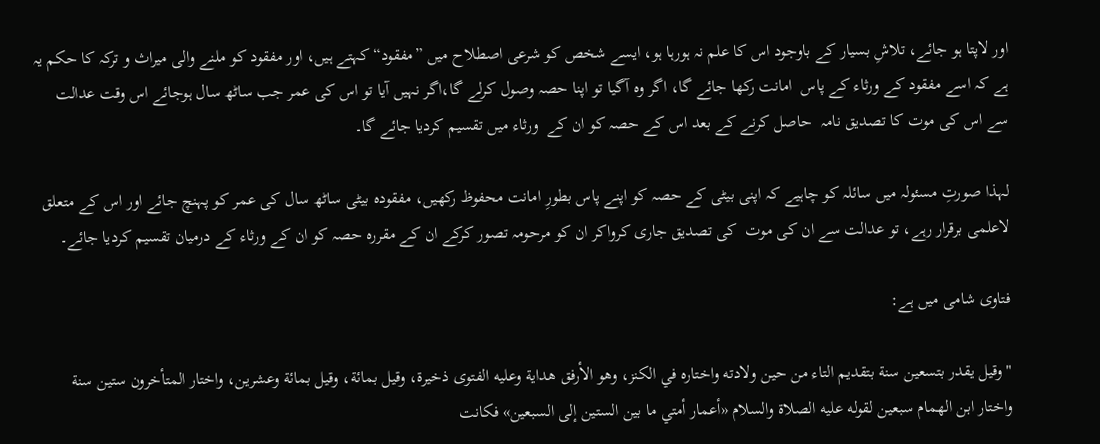اور لاپتا ہو جائے، تلاشِ بسیار کے باوجود اس کا علم نہ ہورہا ہو، ایسے شخص کو شرعی اصطلاح میں ”مفقود“ کہتے ہیں، اور مفقود کو ملنے والی میراث و ترکہ کا حکم یہ ہے کہ اسے مفقود کے ورثاء کے پاس  امانت رکھا جائے گا، اگر وہ آگیا تو اپنا حصہ وصول کرلے گا،اگر نہیں آیا تو اس کی عمر جب ساٹھ سال ہوجائے اس وقت عدالت سے اس کی موت کا تصدیق نامہ  حاصل کرنے کے بعد اس کے حصہ کو ان کے  ورثاء میں تقسیم کردیا جائے گا۔

لہذا صورتِ مسئولہ میں سائلہ کو چاہیے کہ اپنی بیٹی کے حصہ کو اپنے پاس بطورِ امانت محفوظ رکھیں، مفقودہ بیٹی ساٹھ سال کی عمر کو پہنچ جائے اور اس کے متعلق لاعلمی برقرار رہے، تو عدالت سے ان کی موت  کی تصدیق جاری کرواکر ان کو مرحومہ تصور کرکے ان کے مقررہ حصہ کو ان کے ورثاء کے درمیان تقسیم کردیا جائے۔

فتاوی شامی میں ہے:

"وقيل يقدر بتسعين سنة بتقديم التاء من حين ولادته واختاره في الكنز، وهو الأرفق هداية وعليه الفتوى ذخيرة، وقيل بمائة، وقيل بمائة وعشرين، واختار المتأخرون ستين سنة واختار ابن الهمام سبعين لقوله عليه الصلاة والسلام «أعمار أمتي ما بين الستين إلى السبعين» فكانت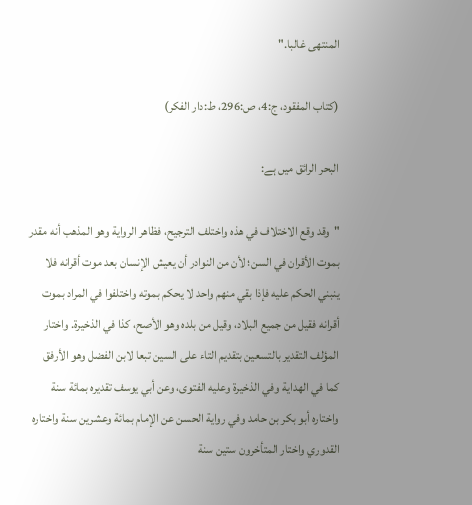المنتهى غالبا."

(کتاب المفقود، ج:4، ص:296، ط:دار الفکر)

البحر الرائق میں ہے:

"وقد وقع الاختلاف في هذه واختلف الترجيح، فظاهر الرواية وهو المذهب أنه مقدر بموت الأقران في السن؛ لأن من النوادر أن يعيش الإنسان بعد موت أقرانه فلا ينبني الحكم عليه فإذا بقي منهم واحد لا يحكم بموته واختلفوا في المراد بموت أقرانه فقيل من جميع البلاد، وقيل من بلده وهو الأصح، كذا في الذخيرة. واختار المؤلف التقدير بالتسعين بتقديم التاء على السين تبعا لابن الفضل وهو الأرفق كما في الهداية وفي الذخيرة وعليه الفتوى، وعن أبي يوسف تقديره بمائة سنة واختاره أبو بكر بن حامد وفي رواية الحسن عن الإمام بمائة وعشرين سنة واختاره القدوري واختار المتأخرون ‌ستين سنة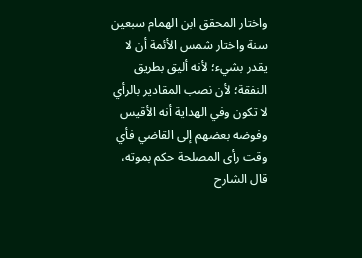واختار المحقق ابن الهمام سبعين سنة واختار شمس الأئمة أن لا يقدر بشيء؛ لأنه أليق بطريق النفقة؛ لأن نصب المقادير بالرأي لا تكون وفي الهداية أنه الأقيس وفوضه بعضهم إلى القاضي فأي وقت رأى المصلحة حكم بموته، قال الشارح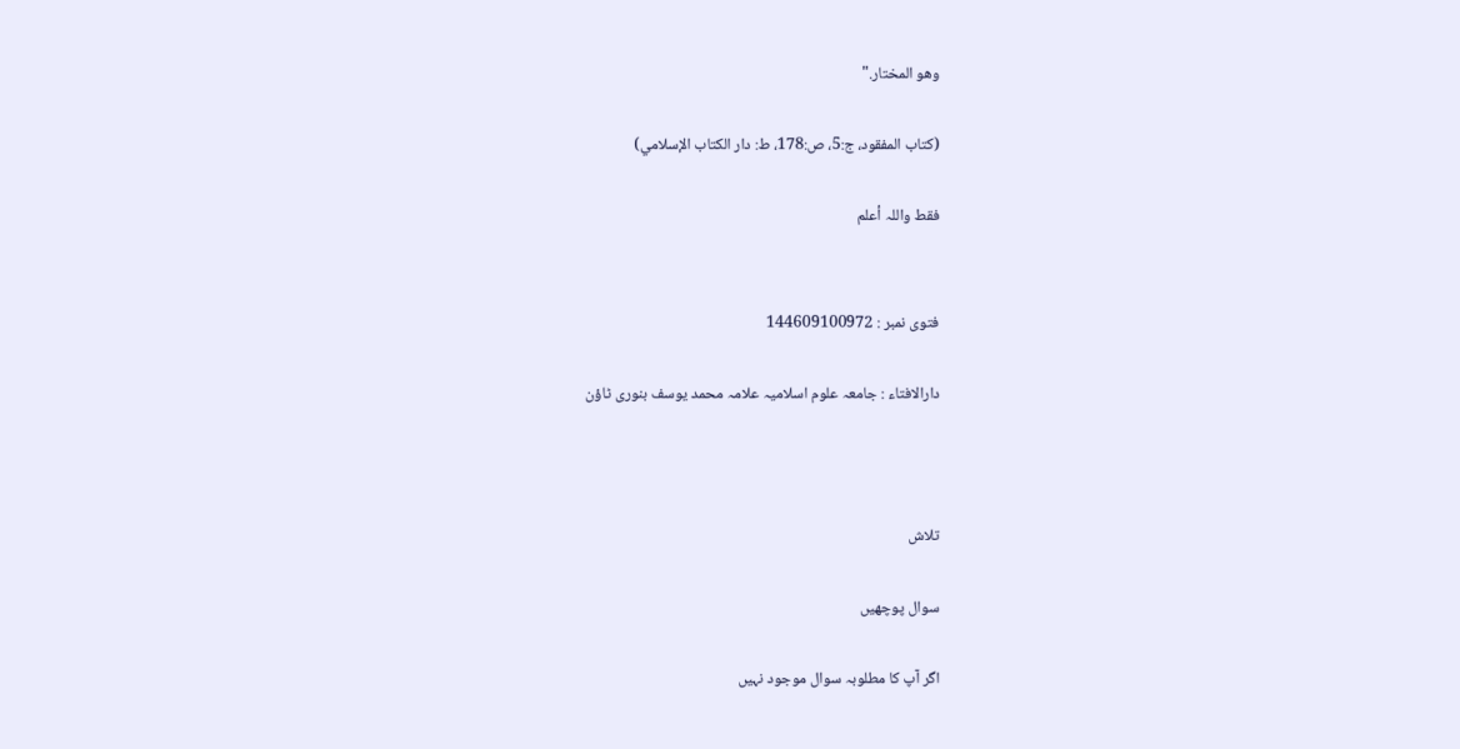وهو المختار."

(کتاب المفقود، ج:5، ص:178، ط: دار الکتاب الإسلامي)

فقط واللہ أعلم


فتوی نمبر : 144609100972

دارالافتاء : جامعہ علوم اسلامیہ علامہ محمد یوسف بنوری ٹاؤن



تلاش

سوال پوچھیں

اگر آپ کا مطلوبہ سوال موجود نہیں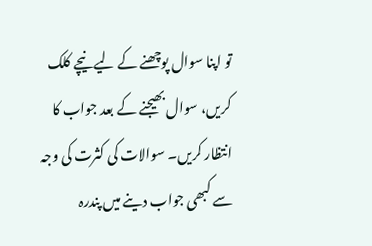تو اپنا سوال پوچھنے کے لیے نیچے کلک کریں، سوال بھیجنے کے بعد جواب کا انتظار کریں۔ سوالات کی کثرت کی وجہ سے کبھی جواب دینے میں پندرہ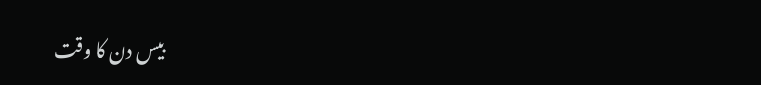بیس دن کا وقت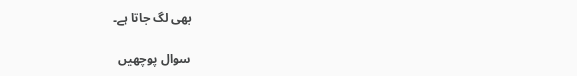بھی لگ جاتا ہے۔

سوال پوچھیں